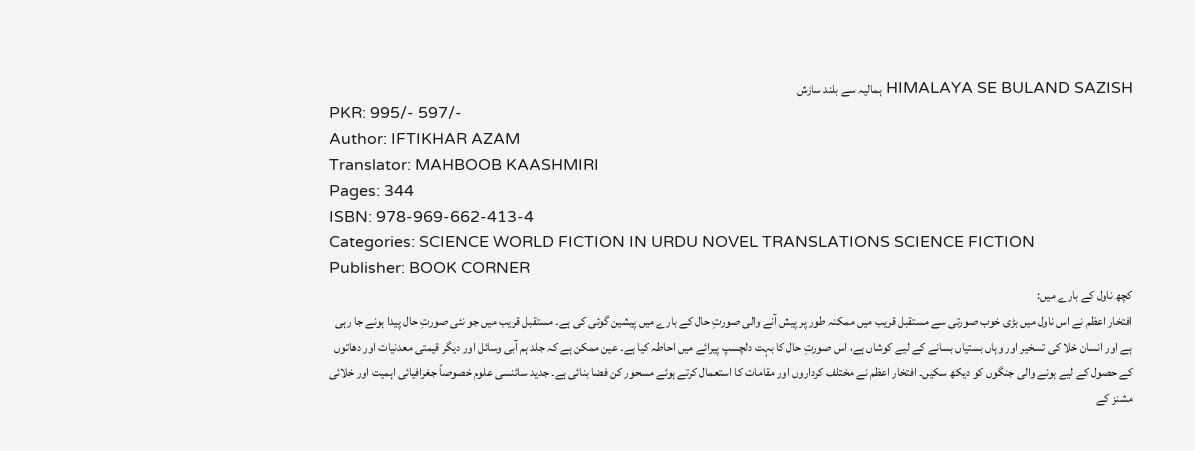HIMALAYA SE BULAND SAZISH ہمالیہ سے بلند سازش
PKR: 995/- 597/-
Author: IFTIKHAR AZAM
Translator: MAHBOOB KAASHMIRI
Pages: 344
ISBN: 978-969-662-413-4
Categories: SCIENCE WORLD FICTION IN URDU NOVEL TRANSLATIONS SCIENCE FICTION
Publisher: BOOK CORNER
کچھ ناول کے بارے میں:
افتخار اعظم نے اس ناول میں بڑی خوب صورتی سے مستقبل قریب میں ممکنہ طور پر پیش آنے والی صورتِ حال کے بارے میں پیشین گوئی کی ہے۔ مستقبل قریب میں جو نئی صورتِ حال پیدا ہونے جا رہی ہے اور انسان خلا کی تسخیر اور وہاں بستیاں بسانے کے لیے کوشاں ہے، اس صورتِ حال کا بہت دلچسپ پیرائے میں احاطہ کیا ہے۔ عین ممکن ہے کہ جلد ہم آبی وسائل اور دیگر قیمتی معدنیات اور دھاتوں کے حصول کے لیے ہونے والی جنگوں کو دیکھ سکیں۔ افتخار اعظم نے مختلف کرداروں اور مقامات کا استعمال کرتے ہوئے مسحور کن فضا بنائی ہے۔ جدید سائنسی علوم خصوصاً جغرافیائی اہمیت اور خلائی مشنز کے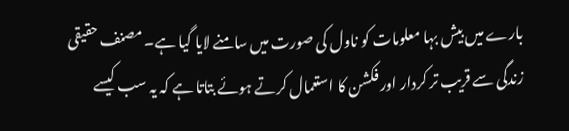بارے میں بیش بہا معلومات کو ناول کی صورت میں سامنے لایا گیا ہے۔ مصنف حقیقی زندگی سے قریب تر کردار اور فکشن کا استعمال کرتے ہوئے بتاتا ہے کہ یہ سب کیسے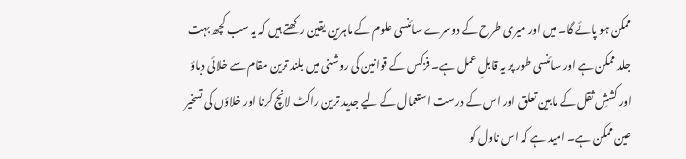ممکن ہو پائے گا۔ میں اور میری طرح کے دوسرے سائنسی علوم کے ماہرین یقین رکھتے ہیں کہ یہ سب کچھ بہت جلد ممکن ہے اور سائنسی طور پر یہ قابلِ عمل ہے۔ فزکس کے قوانین کی روشنی میں بلند ترین مقام سے خلائی دباؤ اور کششِ ثقل کے مابین تعلق اور اس کے درست استعمال کے لیے جدید ترین راکٹ لانچ کرنا اور خلاؤں کی تسخیر عین ممکن ہے۔ امید ہے کہ اس ناول کو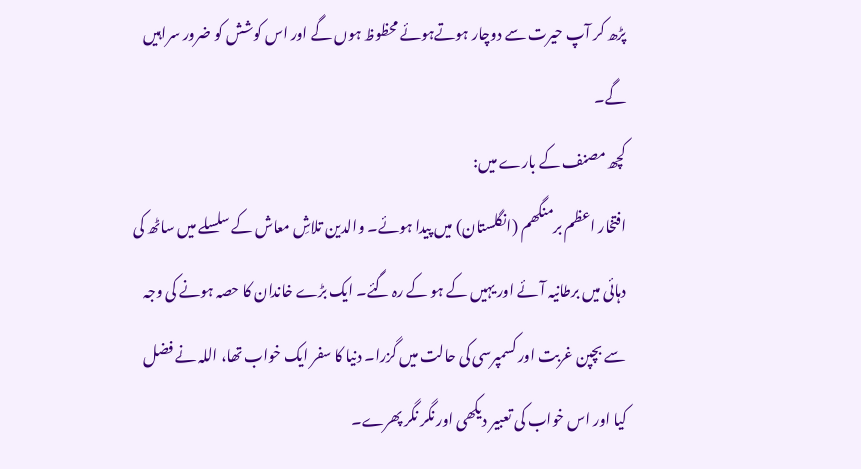پڑھ کر آپ حیرت سے دوچار ہوتےہوئے محظوظ ہوں گے اور اس کوشش کو ضرور سراہیں گے۔
کچھ مصنف کے بارے میں:
افتخار اعظم برمنگھم (انگلستان) میں پیدا ہوئے۔ والدین تلاشِ معاش کے سلسلے میں ساٹھ کی دہائی میں برطانیہ آئے اور یہیں کے ہو کے رہ گئے۔ ایک بڑے خاندان کا حصہ ہونے کی وجہ سے بچپن غربت اور کسمپرسی کی حالت میں گزرا۔ دنیا کا سفر ایک خواب تھا، اللہ نے فضل کیا اور اس خواب کی تعبیر دیکھی اور نگر نگر پھرے۔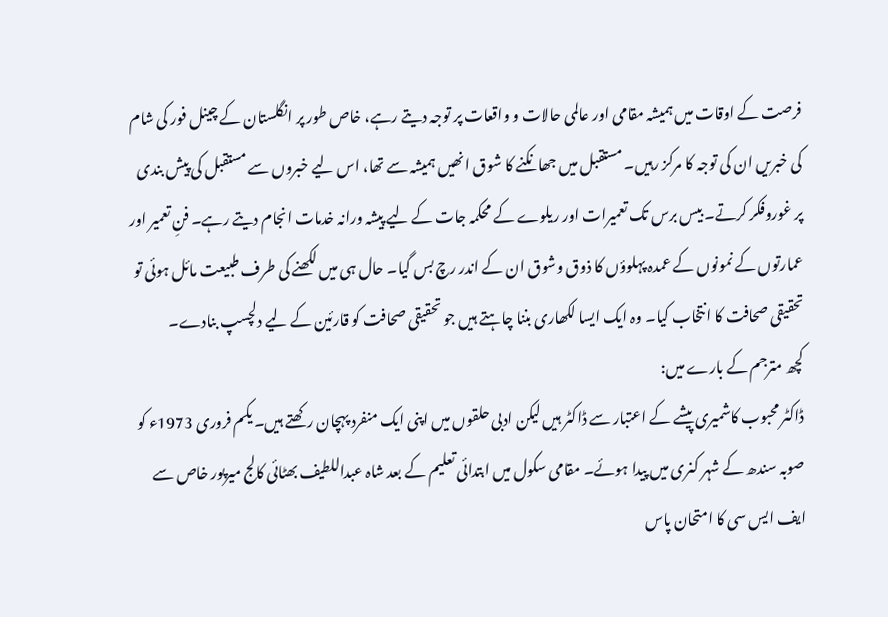فرصت کے اوقات میں ہمیشہ مقامی اور عالمی حالات و واقعات پر توجہ دیتے رہے، خاص طور پر انگلستان کے چینل فور کی شام کی خبریں ان کی توجہ کا مرکز رہیں۔ مستقبل میں جھانکنے کا شوق انھیں ہمیشہ سے تھا، اس لیے خبروں سے مستقبل کی پیش بندی پر غوروفکر کرتے۔ بیس برس تک تعمیرات اور ریلوے کے محکمہ جات کے لیے پیشہ ورانہ خدمات انجام دیتے رہے۔ فنِ تعمیر اور عمارتوں کے نمونوں کے عمدہ پہلوؤں کا ذوق وشوق ان کے اندر رچ بس گیا۔ حال ہی میں لکھنے کی طرف طبیعت مائل ہوئی تو تحقیقی صحافت کا انتخاب کیا۔ وہ ایک ایسا لکھاری بننا چاہتے ہیں جو تحقیقی صحافت کو قارئین کے لیے دلچسپ بنادے۔
کچھ مترجم کے بارے میں:
ڈاکٹر محبوب کاشمیری پیشے کے اعتبار سے ڈاکٹر ہیں لیکن ادبی حلقوں میں اپنی ایک منفرد پہچان رکھتے ہیں۔ یکم فروری 1973ء کو صوبہ سندھ کے شہر کنری میں پیدا ہوئے۔ مقامی سکول میں ابتدائی تعلیم کے بعد شاہ عبداللطیف بھٹائی کالج میرپور خاص سے ایف ایس سی کا امتحان پاس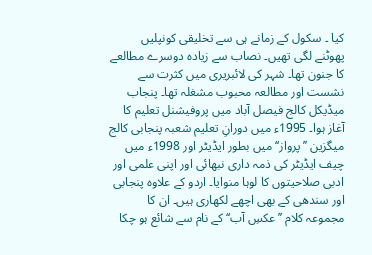کیا ۔ سکول کے زمانے ہی سے تخلیقی کونپلیں پھوٹنے لگی تھیں۔ نصاب سے زیادہ دوسرے مطالعے کا جنون تھا۔ شہر کی لائبریری میں کثرت سے نشست اور مطالعہ محبوب مشغلہ تھا۔ پنجاب میڈیکل کالج فیصل آباد میں پروفیشنل تعلیم کا آغاز ہوا۔ 1995ء میں دورانِ تعلیم شعبہ پنجابی کالج میگزین ’’پرواز‘‘ میں بطور ایڈیٹر اور 1998ء میں چیف ایڈیٹر کی ذمہ داری نبھائی اور اپنی علمی اور ادبی صلاحیتوں کا لوہا منوایا۔ اردو کے علاوہ پنجابی اور سندھی کے بھی اچھے لکھاری ہیں۔ ان کا مجموعہ کلام ’’عکسِ آب‘‘ کے نام سے شائع ہو چکا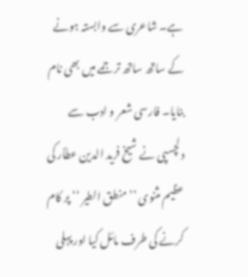ہے۔ شاعری سے وابستہ ہونے کے ساتھ ساتھ ترجمے میں بھی نام بنایا۔ فارسی شعر و ادب سے دلچسپی نے شیخ فرید الدین عطاؔر کی عظیم مثنوی ’’منطق الطیر ‘‘ پر کام کرنے کی طرف مائل کیا اور پہلی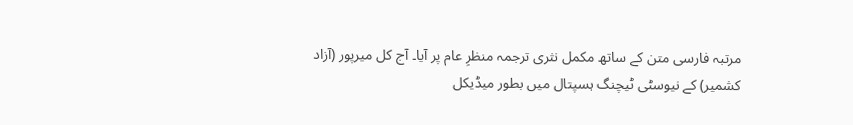مرتبہ فارسی متن کے ساتھ مکمل نثری ترجمہ منظرِ عام پر آیا۔ آج کل میرپور (آزاد کشمیر) کے نیوسٹی ٹیچنگ ہسپتال میں بطور میڈیکل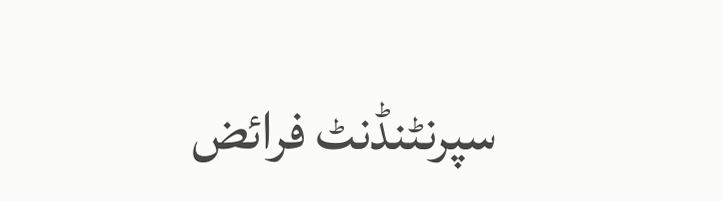سپرنٹنڈنٹ فرائض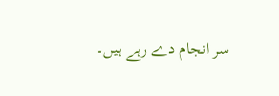سر انجام دے رہے ہیں۔